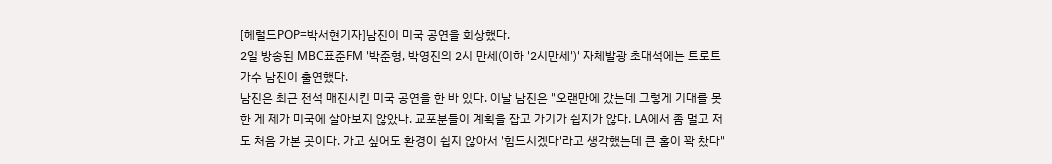[헤럴드POP=박서현기자]남진이 미국 공연을 회상했다.
2일 방송된 MBC표준FM '박준형, 박영진의 2시 만세(이하 '2시만세')' 자체발광 초대석에는 트로트 가수 남진이 출연했다.
남진은 최근 전석 매진시킨 미국 공연을 한 바 있다. 이날 남진은 "오랜만에 갔는데 그렇게 기대를 못한 게 제가 미국에 살아보지 않았나. 교포분들이 계획을 잡고 가기가 쉽지가 않다. LA에서 좀 멀고 저도 처음 가본 곳이다. 가고 싶어도 환경이 쉽지 않아서 '힘드시겠다'라고 생각했는데 큰 홀이 꽉 찼다"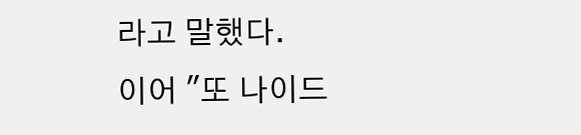라고 말했다.
이어 "또 나이드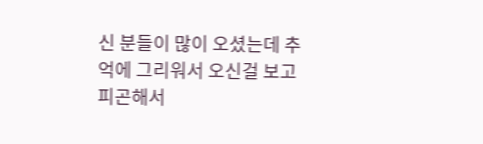신 분들이 많이 오셨는데 추억에 그리워서 오신걸 보고 피곤해서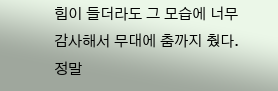힘이 들더라도 그 모습에 너무 감사해서 무대에 춤까지 췄다. 정말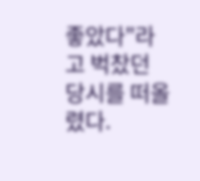좋았다"라고 벅찼던 당시를 떠올렸다.